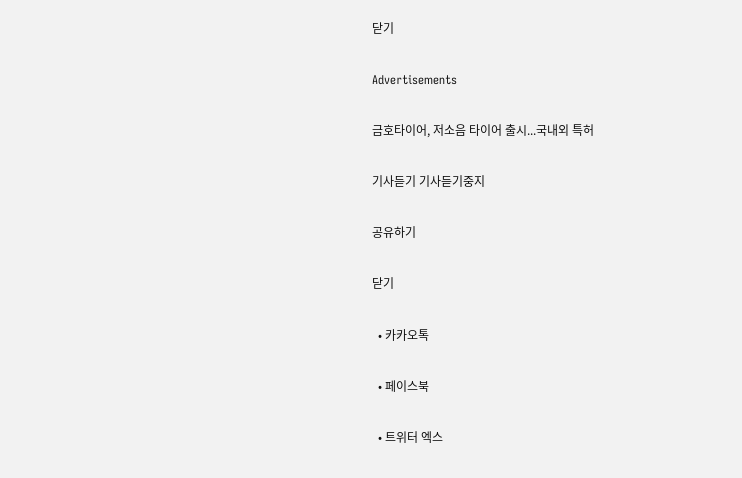닫기

Advertisements

금호타이어, 저소음 타이어 출시...국내외 특허

기사듣기 기사듣기중지

공유하기

닫기

  • 카카오톡

  • 페이스북

  • 트위터 엑스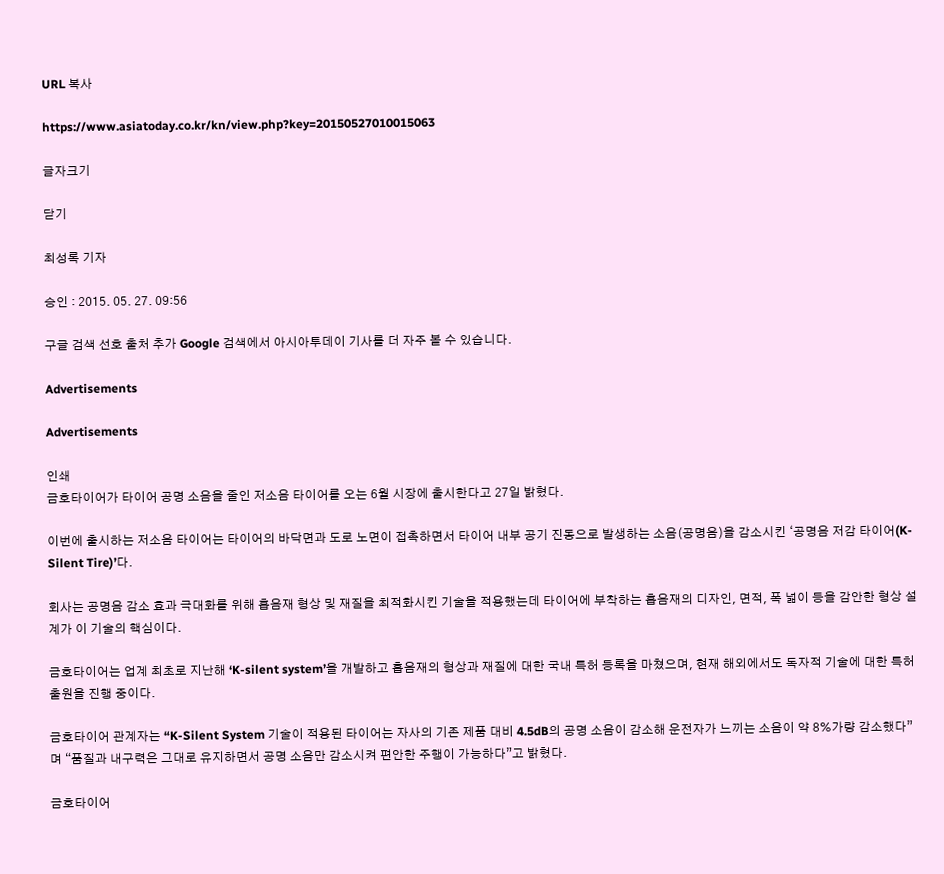URL 복사

https://www.asiatoday.co.kr/kn/view.php?key=20150527010015063

글자크기

닫기

최성록 기자

승인 : 2015. 05. 27. 09:56

구글 검색 선호 출처 추가 Google 검색에서 아시아투데이 기사를 더 자주 볼 수 있습니다.

Advertisements

Advertisements

인쇄
금호타이어가 타이어 공명 소음을 줄인 저소음 타이어를 오는 6월 시장에 출시한다고 27일 밝혔다.

이번에 출시하는 저소음 타이어는 타이어의 바닥면과 도로 노면이 접촉하면서 타이어 내부 공기 진동으로 발생하는 소음(공명음)을 감소시킨 ‘공명음 저감 타이어(K-Silent Tire)’다.

회사는 공명음 감소 효과 극대화를 위해 흡음재 형상 및 재질을 최적화시킨 기술을 적용했는데 타이어에 부착하는 흡음재의 디자인, 면적, 폭 넓이 등을 감안한 형상 설계가 이 기술의 핵심이다.

금호타이어는 업계 최초로 지난해 ‘K-silent system’을 개발하고 흡음재의 형상과 재질에 대한 국내 특허 등록을 마쳤으며, 현재 해외에서도 독자적 기술에 대한 특허출원을 진행 중이다.

금호타이어 관계자는 “K-Silent System 기술이 적용된 타이어는 자사의 기존 제품 대비 4.5dB의 공명 소음이 감소해 운전자가 느끼는 소음이 약 8%가량 감소했다”며 “품질과 내구력은 그대로 유지하면서 공명 소음만 감소시켜 편안한 주행이 가능하다”고 밝혔다.

금호타이어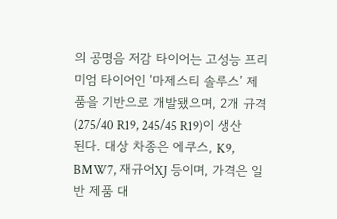의 공명음 저감 타이어는 고성능 프리미엄 타이어인 ‘마제스티 솔루스’ 제품을 기반으로 개발됐으며, 2개 규격(275/40 R19, 245/45 R19)이 생산된다. 대상 차종은 에쿠스, K9, BMW7, 재규어XJ 등이며, 가격은 일반 제품 대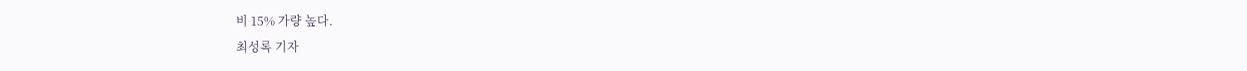비 15% 가량 높다.
최성록 기자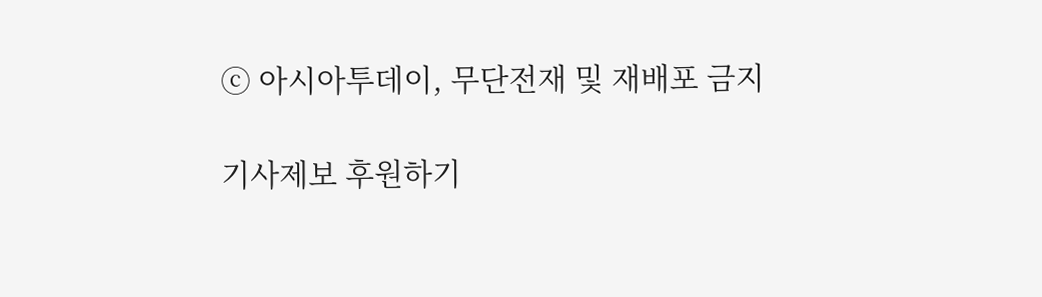ⓒ 아시아투데이, 무단전재 및 재배포 금지

기사제보 후원하기